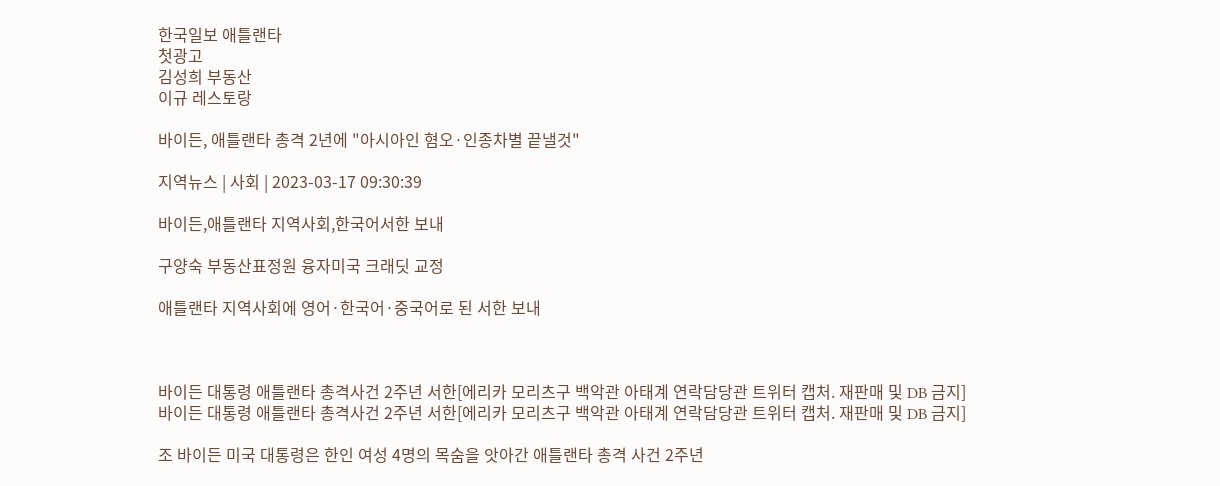한국일보 애틀랜타
첫광고
김성희 부동산
이규 레스토랑

바이든, 애틀랜타 총격 2년에 "아시아인 혐오·인종차별 끝낼것"

지역뉴스 | 사회 | 2023-03-17 09:30:39

바이든,애틀랜타 지역사회,한국어서한 보내

구양숙 부동산표정원 융자미국 크래딧 교정

애틀랜타 지역사회에 영어·한국어·중국어로 된 서한 보내



바이든 대통령 애틀랜타 총격사건 2주년 서한[에리카 모리츠구 백악관 아태계 연락담당관 트위터 캡처. 재판매 및 DB 금지]
바이든 대통령 애틀랜타 총격사건 2주년 서한[에리카 모리츠구 백악관 아태계 연락담당관 트위터 캡처. 재판매 및 DB 금지]

조 바이든 미국 대통령은 한인 여성 4명의 목숨을 앗아간 애틀랜타 총격 사건 2주년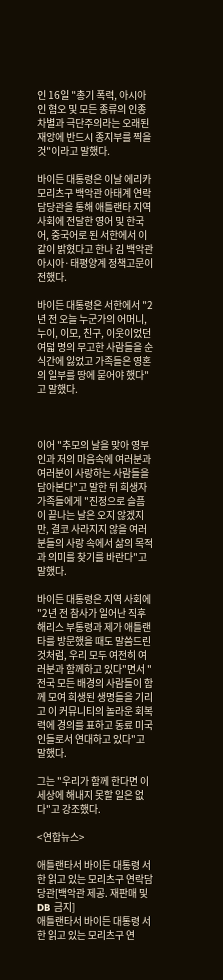인 16일 "총기 폭력, 아시아인 혐오 및 모든 종류의 인종차별과 극단주의라는 오래된 재앙에 반드시 종지부를 찍을 것"이라고 말했다.

바이든 대통령은 이날 에리카 모리츠구 백악관 아태계 연락담당관을 통해 애틀랜타 지역사회에 전달한 영어 및 한국어, 중국어로 된 서한에서 이같이 밝혔다고 한나 김 백악관 아시아·태평양계 정책고문이 전했다.

바이든 대통령은 서한에서 "2년 전 오늘 누군가의 어머니, 누이, 이모, 친구, 이웃이었던 여덟 명의 무고한 사람들을 순식간에 잃었고 가족들은 영혼의 일부를 땅에 묻어야 했다"고 말했다.



이어 "추모의 날을 맞아 영부인과 저의 마음속에 여러분과 여러분이 사랑하는 사람들을 담아본다"고 말한 뒤 희생자 가족들에게 "진정으로 슬픔이 끝나는 날은 오지 않겠지만, 결코 사라지지 않을 여러분들의 사랑 속에서 삶의 목적과 의미를 찾기를 바란다"고 말했다.

바이든 대통령은 지역 사회에 "2년 전 참사가 일어난 직후 해리스 부통령과 제가 애틀랜타를 방문했을 때도 말씀드린 것처럼, 우리 모두 여전히 여러분과 함께하고 있다"면서 "전국 모든 배경의 사람들이 함께 모여 희생된 생명들을 기리고 이 커뮤니티의 놀라운 회복력에 경의를 표하고 동료 미국인들로서 연대하고 있다"고 말했다.

그는 "우리가 함께 한다면 이 세상에 해내지 못할 일은 없다"고 강조했다.

<연합뉴스>

애틀랜타서 바이든 대통령 서한 읽고 있는 모리츠구 연락담당관[백악관 제공. 재판매 및 DB 금지]
애틀랜타서 바이든 대통령 서한 읽고 있는 모리츠구 연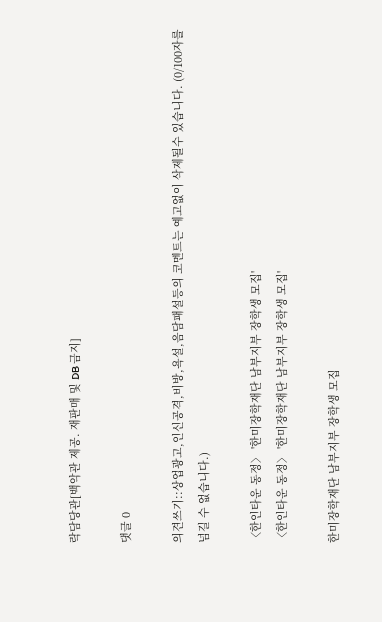락담당관[백악관 제공. 재판매 및 DB 금지]

댓글 0

의견쓰기::상업광고,인신공격,비방,욕설,음담패설등의 코멘트는 예고없이 삭제될수 있습니다. (0/100자를 넘길 수 없습니다.)

〈한인타운 동정〉 '한미장학재단 남부지부 장학생 모집'
〈한인타운 동정〉 '한미장학재단 남부지부 장학생 모집'

한미장학재단 남부지부 장학생 모집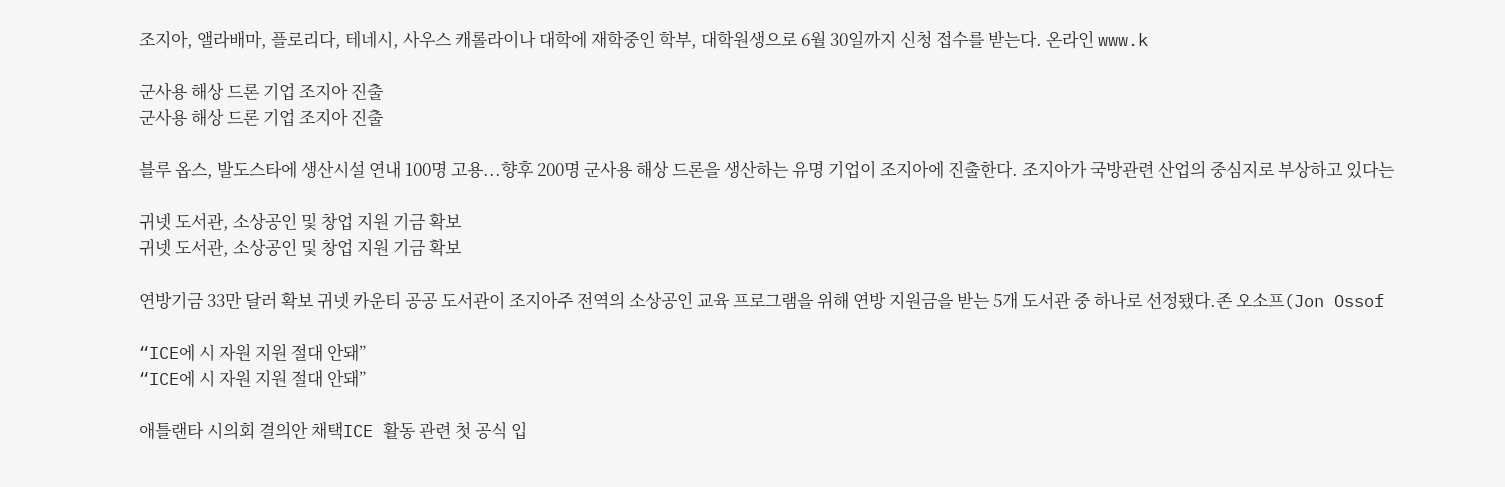조지아, 앨라배마, 플로리다, 테네시, 사우스 캐롤라이나 대학에 재학중인 학부, 대학원생으로 6월 30일까지 신청 접수를 받는다. 온라인 www.k

군사용 해상 드론 기업 조지아 진출
군사용 해상 드론 기업 조지아 진출

블루 옵스, 발도스타에 생산시설 연내 100명 고용...향후 200명 군사용 해상 드론을 생산하는 유명 기업이 조지아에 진출한다. 조지아가 국방관련 산업의 중심지로 부상하고 있다는

귀넷 도서관, 소상공인 및 창업 지원 기금 확보
귀넷 도서관, 소상공인 및 창업 지원 기금 확보

연방기금 33만 달러 확보 귀넷 카운티 공공 도서관이 조지아주 전역의 소상공인 교육 프로그램을 위해 연방 지원금을 받는 5개 도서관 중 하나로 선정됐다.존 오소프(Jon Ossof

“ICE에 시 자원 지원 절대 안돼”
“ICE에 시 자원 지원 절대 안돼”

애틀랜타 시의회 결의안 채택ICE 활동 관련 첫 공식 입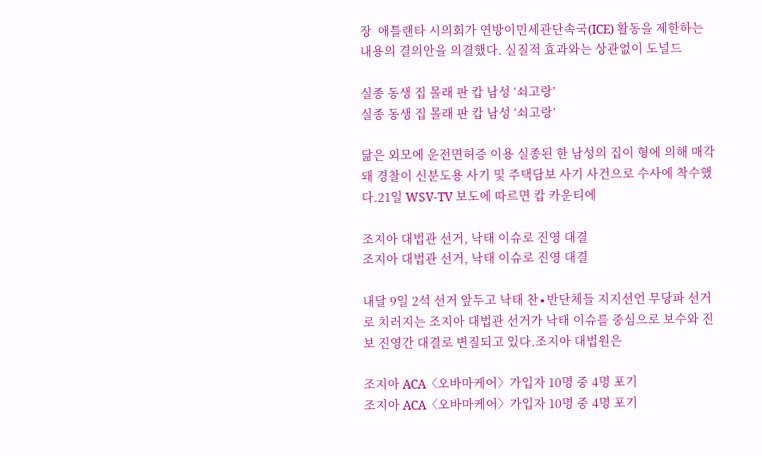장  애틀랜타 시의회가 연방이민세관단속국(ICE) 활동을 제한하는 내용의 결의안을 의결했다. 실질적 효과와는 상관없이 도널드

실종 동생 집 몰래 판 캅 남성 ‘쇠고랑’
실종 동생 집 몰래 판 캅 남성 ‘쇠고랑’

닮은 외모에 운전면허증 이용 실종된 한 남성의 집이 형에 의해 매각돼 경찰이 신분도용 사기 및 주택담보 사기 사건으로 수사에 착수했다.21일 WSV-TV 보도에 따르면 캅 카운티에

조지아 대법관 선거, 낙태 이슈로 진영 대결
조지아 대법관 선거, 낙태 이슈로 진영 대결

내달 9일 2석 선거 앞두고 낙태 찬∙반단체들 지지선언 무당파 선거로 치러지는 조지아 대법관 선거가 낙태 이슈를 중심으로 보수와 진보 진영간 대결로 변질되고 있다.조지아 대법원은

조지아 ACA〈오바마케어〉가입자 10명 중 4명 포기
조지아 ACA〈오바마케어〉가입자 10명 중 4명 포기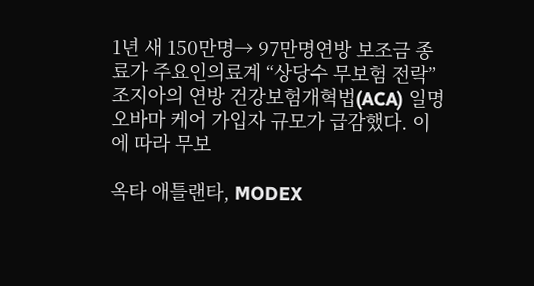1년 새 150만명→ 97만명연방 보조금 종료가 주요인의료계 “상당수 무보험 전락” 조지아의 연방 건강보험개혁법(ACA) 일명 오바마 케어 가입자 규모가 급감했다. 이에 따라 무보

옥타 애틀랜타, MODEX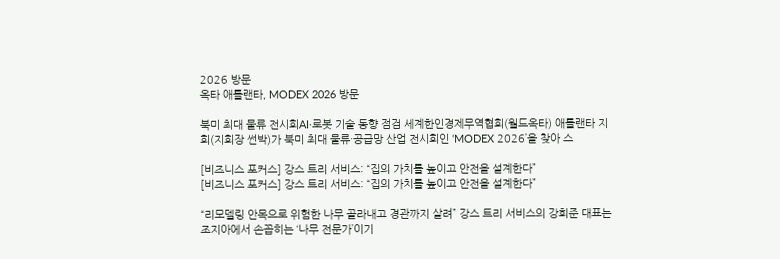2026 방문
옥타 애틀랜타, MODEX 2026 방문

북미 최대 물류 전시회AI·로봇 기술 동향 점검 세계한인경제무역협회(월드옥타) 애틀랜타 지회(지회장 썬박)가 북미 최대 물류·공급망 산업 전시회인 ‘MODEX 2026’을 찾아 스

[비즈니스 포커스] 강스 트리 서비스: “집의 가치를 높이고 안전을 설계한다”
[비즈니스 포커스] 강스 트리 서비스: “집의 가치를 높이고 안전을 설계한다”

“리모델링 안목으로 위험한 나무 골라내고 경관까지 살려” 강스 트리 서비스의 강희준 대표는 조지아에서 손꼽히는 ‘나무 전문가’이기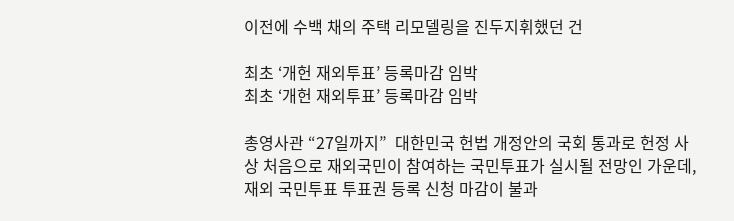이전에 수백 채의 주택 리모델링을 진두지휘했던 건

최초 ‘개헌 재외투표’ 등록마감 임박
최초 ‘개헌 재외투표’ 등록마감 임박

총영사관 “27일까지”  대한민국 헌법 개정안의 국회 통과로 헌정 사상 처음으로 재외국민이 참여하는 국민투표가 실시될 전망인 가운데, 재외 국민투표 투표권 등록 신청 마감이 불과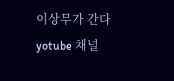이상무가 간다 yotube 채널